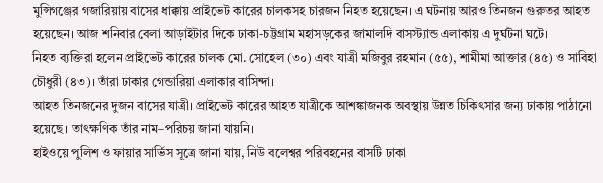মুন্সিগঞ্জের গজারিয়ায় বাসের ধাক্কায় প্রাইভেট কারের চালকসহ চারজন নিহত হয়েছেন। এ ঘটনায় আরও তিনজন গুরুতর আহত হয়েছেন। আজ শনিবার বেলা আড়াইটার দিকে ঢাকা-চট্টগ্রাম মহাসড়কের জামালদি বাসস্ট্যান্ড এলাকায় এ দুর্ঘটনা ঘটে।
নিহত ব্যক্তিরা হলেন প্রাইভেট কারের চালক মো. সোহেল (৩০) এবং যাত্রী মজিবুর রহমান (৫৫), শামীমা আক্তার (৪৫) ও সাবিহা চৌধুরী (৪৩)। তাঁরা ঢাকার গেন্ডারিয়া এলাকার বাসিন্দা।
আহত তিনজনের দুজন বাসের যাত্রী। প্রাইভেট কারের আহত যাত্রীকে আশঙ্কাজনক অবস্থায় উন্নত চিকিৎসার জন্য ঢাকায় পাঠানো হয়েছে। তাৎক্ষণিক তাঁর নাম–পরিচয় জানা যায়নি।
হাইওয়ে পুলিশ ও ফায়ার সার্ভিস সূত্রে জানা যায়, নিউ বলেশ্বর পরিবহনের বাসটি ঢাকা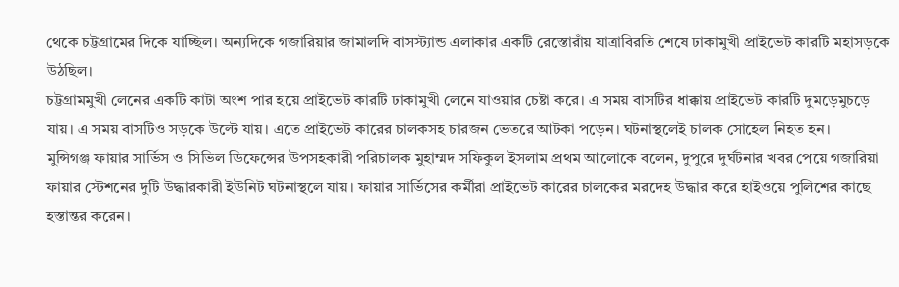থেকে চট্টগ্রামের দিকে যাচ্ছিল। অন্যদিকে গজারিয়ার জামালদি বাসস্ট্যান্ড এলাকার একটি রেস্তোরাঁয় যাত্রাবিরতি শেষে ঢাকামুখী প্রাইভেট কারটি মহাসড়কে উঠছিল।
চট্টগ্রামমুখী লেনের একটি কাটা অংশ পার হয়ে প্রাইভেট কারটি ঢাকামুখী লেনে যাওয়ার চেষ্টা করে। এ সময় বাসটির ধাক্কায় প্রাইভেট কারটি দুমড়েমুচড়ে যায়। এ সময় বাসটিও সড়কে উল্টে যায়। এতে প্রাইভেট কারের চালকসহ চারজন ভেতরে আটকা পড়েন। ঘটনাস্থলেই চালক সোহেল নিহত হন।
মুন্সিগঞ্জ ফায়ার সার্ভিস ও সিভিল ডিফেন্সের উপসহকারী পরিচালক মুহাম্মদ সফিকুল ইসলাম প্রথম আলোকে বলেন, দুপুরে দুর্ঘটনার খবর পেয়ে গজারিয়া ফায়ার স্টেশনের দুটি উদ্ধারকারী ইউনিট ঘটনাস্থলে যায়। ফায়ার সার্ভিসের কর্মীরা প্রাইভেট কারের চালকের মরদেহ উদ্ধার করে হাইওয়ে পুলিশের কাছে হস্তান্তর করেন।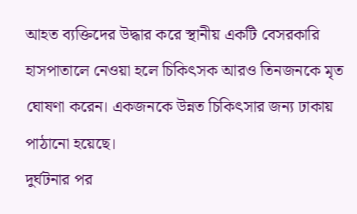আহত ব্যক্তিদের উদ্ধার করে স্থানীয় একটি বেসরকারি হাসপাতালে নেওয়া হলে চিকিৎসক আরও তিনজনকে মৃত ঘোষণা করেন। একজনকে উন্নত চিকিৎসার জন্য ঢাকায় পাঠানো হয়েছে।
দুর্ঘটনার পর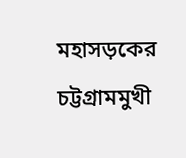মহাসড়কের চট্টগ্রামমুখী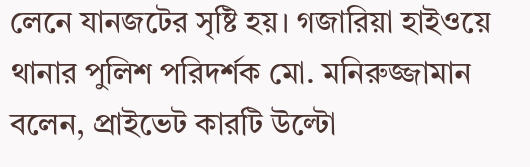লেনে যানজটের সৃষ্টি হয়। গজারিয়া হাইওয়ে থানার পুলিশ পরিদর্শক মো. মনিরুজ্জামান বলেন, প্রাইভেট কারটি উল্টো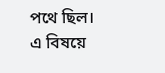পথে ছিল। এ বিষয়ে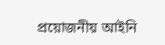প্রয়োজনীয় আইনি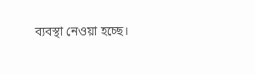ব্যবস্থা নেওয়া হচ্ছে।